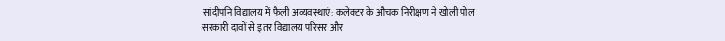सांदीपनि विद्यालय में फैली अव्यवस्थाएं: कलेक्टर के औचक निरीक्षण ने खोली पोल
सरकारी दावों से इतर विद्यालय परिसर और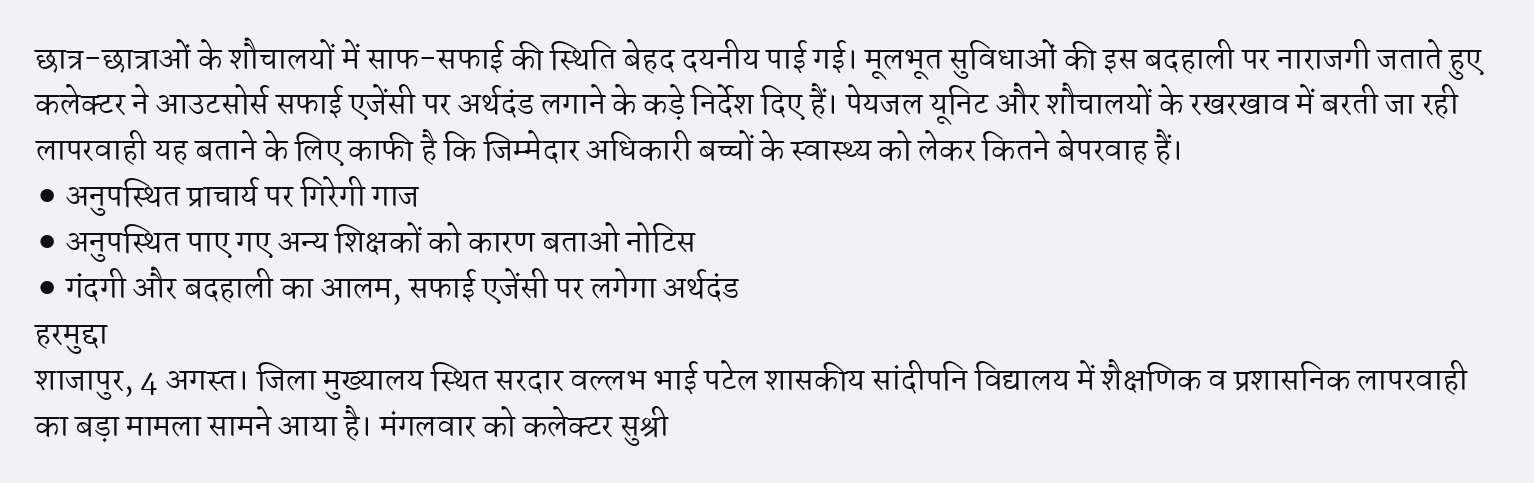छात्र-छात्राओं के शौचालयों में साफ-सफाई की स्थिति बेहद दयनीय पाई गई। मूलभूत सुविधाओं की इस बदहाली पर नाराजगी जताते हुए कलेक्टर ने आउटसोर्स सफाई एजेंसी पर अर्थदंड लगाने के कड़े निर्देश दिए हैं। पेयजल यूनिट और शौचालयों के रखरखाव में बरती जा रही लापरवाही यह बताने के लिए काफी है कि जिम्मेदार अधिकारी बच्चों के स्वास्थ्य को लेकर कितने बेपरवाह हैं।
⚫ अनुपस्थित प्राचार्य पर गिरेगी गाज
⚫ अनुपस्थित पाए गए अन्य शिक्षकों को कारण बताओ नोटिस
⚫ गंदगी और बदहाली का आलम, सफाई एजेंसी पर लगेगा अर्थदंड
हरमुद्दा
शाजापुर, 4 अगस्त। जिला मुख्यालय स्थित सरदार वल्लभ भाई पटेल शासकीय सांदीपनि विद्यालय में शैक्षणिक व प्रशासनिक लापरवाही का बड़ा मामला सामने आया है। मंगलवार को कलेक्टर सुश्री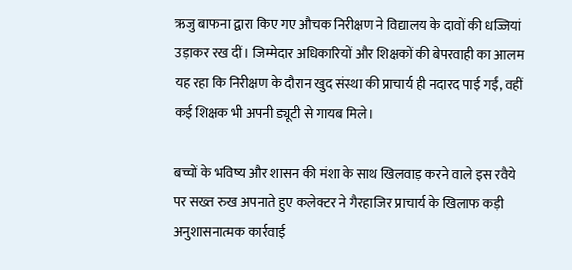ऋजु बाफना द्वारा किए गए औचक निरीक्षण ने विद्यालय के दावों की धज्जियां उड़ाकर रख दीं। जिम्मेदार अधिकारियों और शिक्षकों की बेपरवाही का आलम यह रहा कि निरीक्षण के दौरान खुद संस्था की प्राचार्य ही नदारद पाई गईं, वहीं कई शिक्षक भी अपनी ड्यूटी से गायब मिले।

बच्चों के भविष्य और शासन की मंशा के साथ खिलवाड़ करने वाले इस रवैये पर सख्त रुख अपनाते हुए कलेक्टर ने गैरहाजिर प्राचार्य के खिलाफ कड़ी अनुशासनात्मक कार्रवाई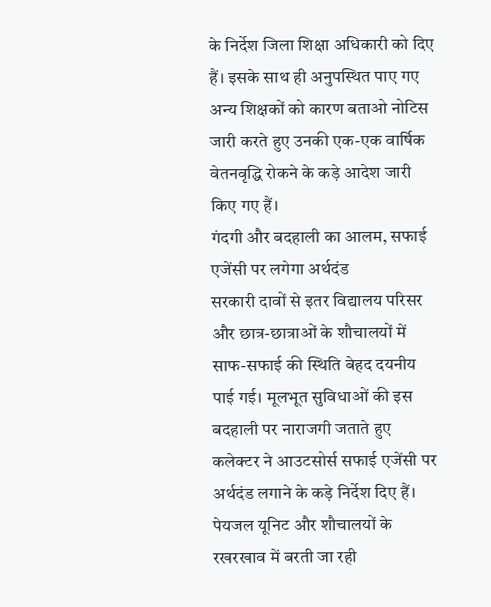के निर्देश जिला शिक्षा अधिकारी को दिए हैं। इसके साथ ही अनुपस्थित पाए गए अन्य शिक्षकों को कारण बताओ नोटिस जारी करते हुए उनकी एक-एक वार्षिक वेतनवृद्धि रोकने के कड़े आदेश जारी किए गए हैं।
गंदगी और बदहाली का आलम, सफाई एजेंसी पर लगेगा अर्थदंड
सरकारी दावों से इतर विद्यालय परिसर और छात्र-छात्राओं के शौचालयों में साफ-सफाई की स्थिति बेहद दयनीय पाई गई। मूलभूत सुविधाओं की इस बदहाली पर नाराजगी जताते हुए कलेक्टर ने आउटसोर्स सफाई एजेंसी पर अर्थदंड लगाने के कड़े निर्देश दिए हैं। पेयजल यूनिट और शौचालयों के रखरखाव में बरती जा रही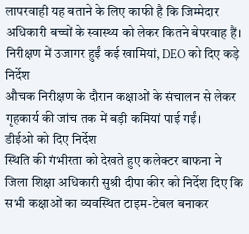लापरवाही यह बताने के लिए काफी है कि जिम्मेदार अधिकारी बच्चों के स्वास्थ्य को लेकर कितने बेपरवाह हैं।
निरीक्षण में उजागर हुईं कई खामियां, DEO को दिए कड़े निर्देश
औचक निरीक्षण के दौरान कक्षाओं के संचालन से लेकर गृहकार्य की जांच तक में बड़ी कमियां पाई गईं।
डीईओ को दिए निर्देश
स्थिति की गंभीरता को देखते हुए कलेक्टर बाफना ने जिला शिक्षा अधिकारी सुश्री दीपा कीर को निर्देश दिए कि सभी कक्षाओं का व्यवस्थित टाइम-टेबल बनाकर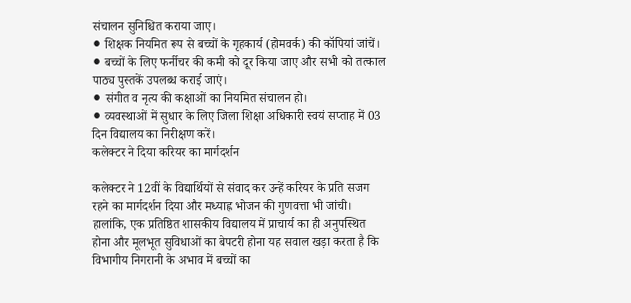संचालन सुनिश्चित कराया जाए।
⚫ शिक्षक नियमित रूप से बच्चों के गृहकार्य (होमवर्क) की कॉपियां जांचें।
⚫ बच्चों के लिए फर्नीचर की कमी को दूर किया जाए और सभी को तत्काल पाठ्य पुस्तकें उपलब्ध कराई जाएं।
⚫ संगीत व नृत्य की कक्षाओं का नियमित संचालन हो।
⚫ व्यवस्थाओं में सुधार के लिए जिला शिक्षा अधिकारी स्वयं सप्ताह में 03 दिन विद्यालय का निरीक्षण करें।
कलेक्टर ने दिया करियर का मार्गदर्शन

कलेक्टर ने 12वीं के विद्यार्थियों से संवाद कर उन्हें करियर के प्रति सजग रहने का मार्गदर्शन दिया और मध्याह्न भोजन की गुणवत्ता भी जांची। हालांकि, एक प्रतिष्ठित शासकीय विद्यालय में प्राचार्य का ही अनुपस्थित होना और मूलभूत सुविधाओं का बेपटरी होना यह सवाल खड़ा करता है कि विभागीय निगरानी के अभाव में बच्चों का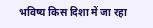भविष्य किस दिशा में जा रहा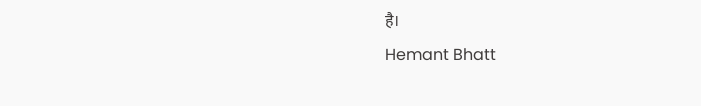है।
Hemant Bhatt